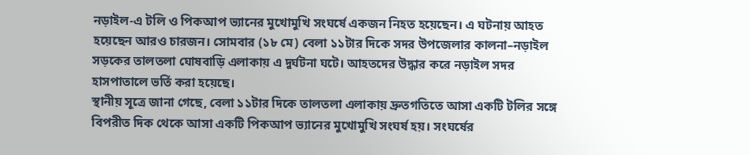নড়াইল-এ টলি ও পিকআপ ভ্যানের মুখোমুখি সংঘর্ষে একজন নিহত হয়েছেন। এ ঘটনায় আহত হয়েছেন আরও চারজন। সোমবার (১৮ মে) বেলা ১১টার দিকে সদর উপজেলার কালনা–নড়াইল সড়কের তালতলা ঘোষবাড়ি এলাকায় এ দুর্ঘটনা ঘটে। আহতদের উদ্ধার করে নড়াইল সদর হাসপাতালে ভর্তি করা হয়েছে।
স্থানীয় সূত্রে জানা গেছে, বেলা ১১টার দিকে তালতলা এলাকায় দ্রুতগতিতে আসা একটি টলির সঙ্গে বিপরীত দিক থেকে আসা একটি পিকআপ ভ্যানের মুখোমুখি সংঘর্ষ হয়। সংঘর্ষের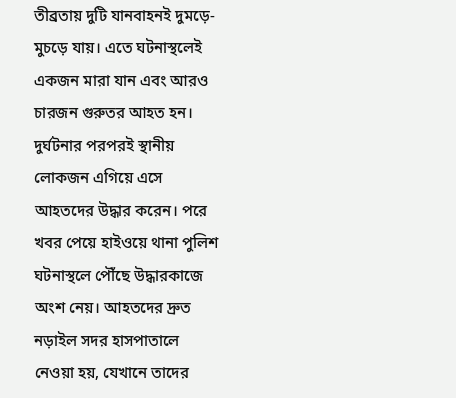তীব্রতায় দুটি যানবাহনই দুমড়ে-মুচড়ে যায়। এতে ঘটনাস্থলেই একজন মারা যান এবং আরও চারজন গুরুতর আহত হন।
দুর্ঘটনার পরপরই স্থানীয় লোকজন এগিয়ে এসে আহতদের উদ্ধার করেন। পরে খবর পেয়ে হাইওয়ে থানা পুলিশ ঘটনাস্থলে পৌঁছে উদ্ধারকাজে অংশ নেয়। আহতদের দ্রুত নড়াইল সদর হাসপাতালে নেওয়া হয়, যেখানে তাদের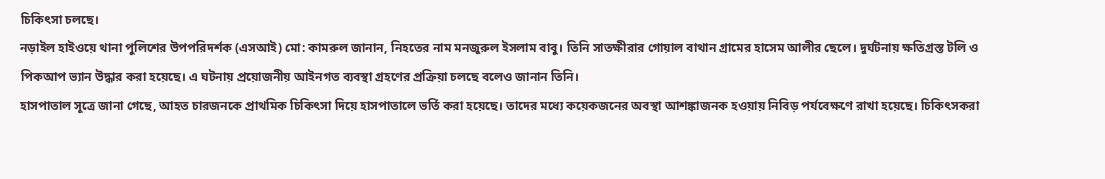চিকিৎসা চলছে।
নড়াইল হাইওয়ে থানা পুলিশের উপপরিদর্শক (এসআই) মো: কামরুল জানান, নিহতের নাম মনজুরুল ইসলাম বাবু। তিনি সাতক্ষীরার গোয়াল বাথান গ্রামের হাসেম আলীর ছেলে। দুর্ঘটনায় ক্ষতিগ্রস্ত টলি ও পিকআপ ভ্যান উদ্ধার করা হয়েছে। এ ঘটনায় প্রয়োজনীয় আইনগত ব্যবস্থা গ্রহণের প্রক্রিয়া চলছে বলেও জানান তিনি।
হাসপাতাল সূত্রে জানা গেছে, আহত চারজনকে প্রাথমিক চিকিৎসা দিয়ে হাসপাতালে ভর্তি করা হয়েছে। তাদের মধ্যে কয়েকজনের অবস্থা আশঙ্কাজনক হওয়ায় নিবিড় পর্যবেক্ষণে রাখা হয়েছে। চিকিৎসকরা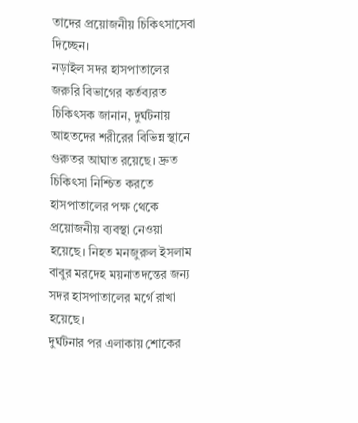তাদের প্রয়োজনীয় চিকিৎসাসেবা দিচ্ছেন।
নড়াইল সদর হাসপাতালের জরুরি বিভাগের কর্তব্যরত চিকিৎসক জানান, দুর্ঘটনায় আহতদের শরীরের বিভিন্ন স্থানে গুরুতর আঘাত রয়েছে। দ্রুত চিকিৎসা নিশ্চিত করতে হাসপাতালের পক্ষ থেকে প্রয়োজনীয় ব্যবস্থা নেওয়া হয়েছে। নিহত মনজুরুল ইসলাম বাবুর মরদেহ ময়নাতদন্তের জন্য সদর হাসপাতালের মর্গে রাখা হয়েছে।
দুর্ঘটনার পর এলাকায় শোকের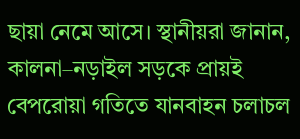ছায়া নেমে আসে। স্থানীয়রা জানান, কালনা–নড়াইল সড়কে প্রায়ই বেপরোয়া গতিতে যানবাহন চলাচল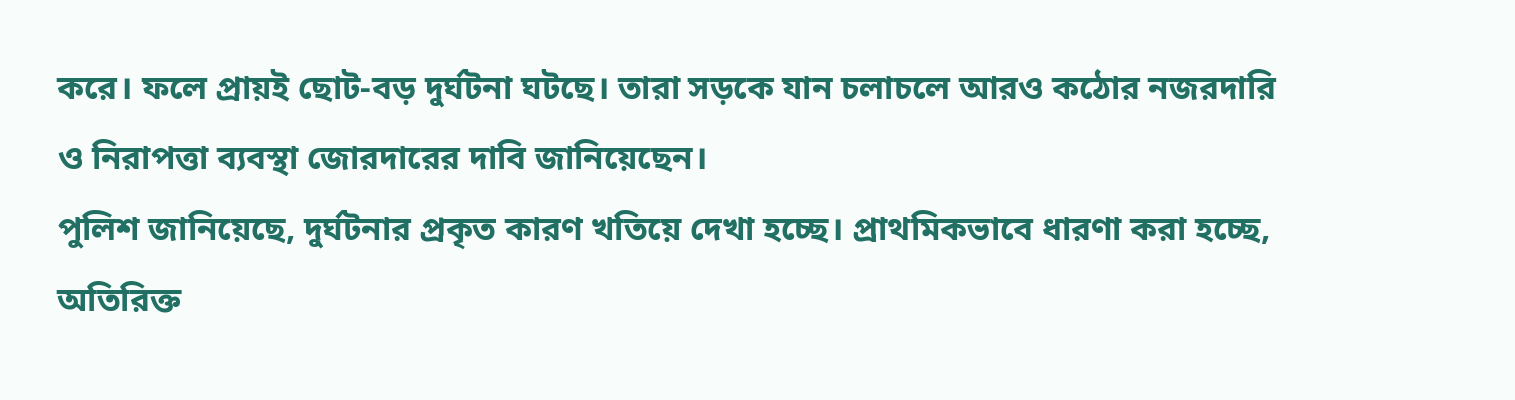করে। ফলে প্রায়ই ছোট-বড় দুর্ঘটনা ঘটছে। তারা সড়কে যান চলাচলে আরও কঠোর নজরদারি ও নিরাপত্তা ব্যবস্থা জোরদারের দাবি জানিয়েছেন।
পুলিশ জানিয়েছে, দুর্ঘটনার প্রকৃত কারণ খতিয়ে দেখা হচ্ছে। প্রাথমিকভাবে ধারণা করা হচ্ছে, অতিরিক্ত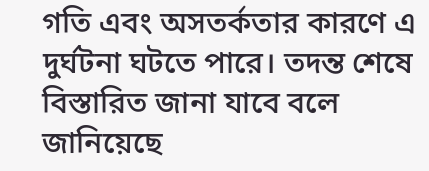গতি এবং অসতর্কতার কারণে এ দুর্ঘটনা ঘটতে পারে। তদন্ত শেষে বিস্তারিত জানা যাবে বলে জানিয়েছে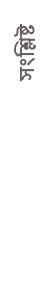সংশ্লিষ্ট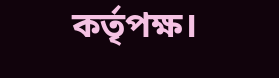কর্তৃপক্ষ।